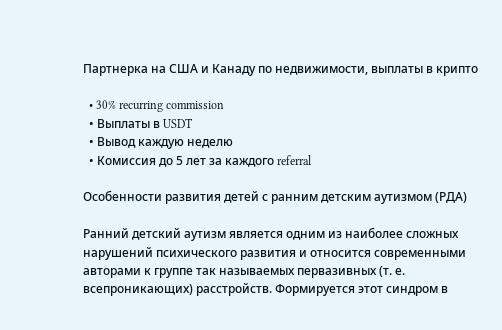Партнерка на США и Канаду по недвижимости, выплаты в крипто

  • 30% recurring commission
  • Выплаты в USDT
  • Вывод каждую неделю
  • Комиссия до 5 лет за каждого referral

Особенности развития детей с ранним детским аутизмом (РДА)

Ранний детский аутизм является одним из наиболее сложных нарушений психического развития и относится современными авторами к группе так называемых первазивных (т. е. всепроникающих) расстройств. Формируется этот синдром в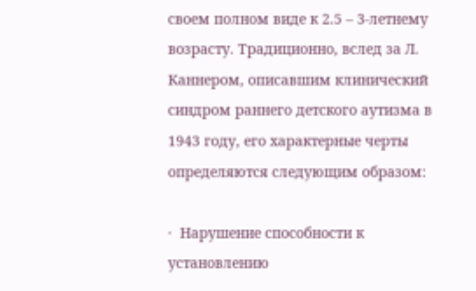своем полном виде к 2.5 – 3-летнему возрасту. Традиционно, вслед за Л. Каннером, описавшим клинический синдром раннего детского аутизма в 1943 году, его характерные черты определяются следующим образом:

·  Нарушение способности к установлению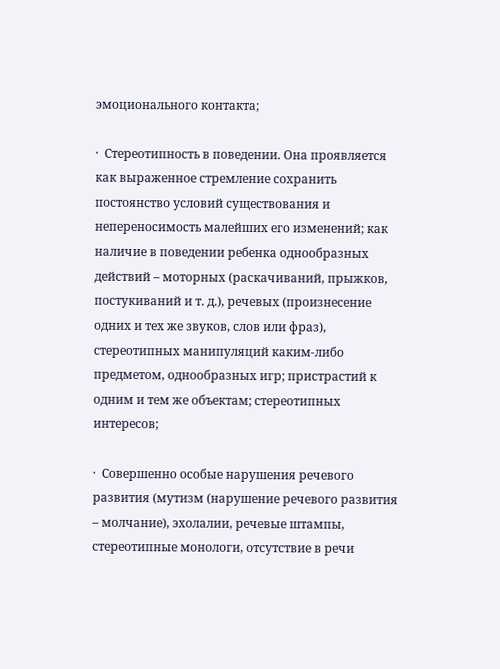эмоционального контакта;

·  Стереотипность в поведении. Она проявляется как выраженное стремление сохранить постоянство условий существования и непереносимость малейших его изменений; как наличие в поведении ребенка однообразных действий – моторных (раскачиваний, прыжков, постукиваний и т. д.), речевых (произнесение одних и тех же звуков, слов или фраз), стереотипных манипуляций каким-либо предметом, однообразных игр; пристрастий к одним и тем же объектам; стереотипных интересов;

·  Совершенно особые нарушения речевого развития (мутизм (нарушение речевого развития – молчание), эхолалии, речевые штампы, стереотипные монологи, отсутствие в речи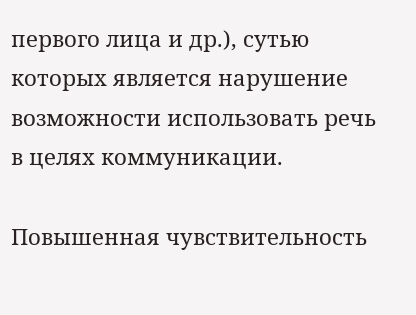первого лица и др.), сутью которых является нарушение возможности использовать речь в целях коммуникации.

Повышенная чувствительность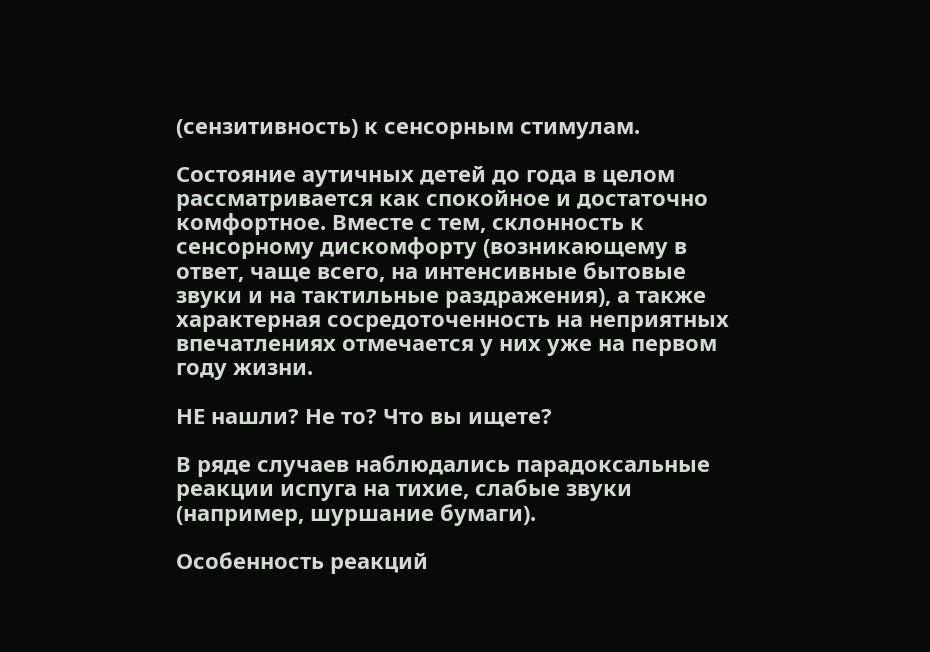(сензитивность) к сенсорным стимулам.

Состояние аутичных детей до года в целом рассматривается как спокойное и достаточно комфортное. Вместе с тем, склонность к сенсорному дискомфорту (возникающему в ответ, чаще всего, на интенсивные бытовые звуки и на тактильные раздражения), а также характерная сосредоточенность на неприятных впечатлениях отмечается у них уже на первом году жизни.

НЕ нашли? Не то? Что вы ищете?

В ряде случаев наблюдались парадоксальные реакции испуга на тихие, слабые звуки (например, шуршание бумаги).

Особенность реакций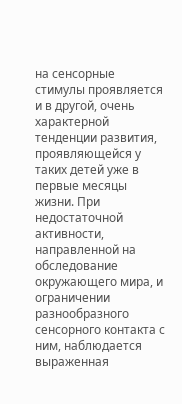на сенсорные стимулы проявляется и в другой, очень характерной тенденции развития, проявляющейся у таких детей уже в первые месяцы жизни. При недостаточной активности, направленной на обследование окружающего мира, и ограничении разнообразного сенсорного контакта с ним, наблюдается выраженная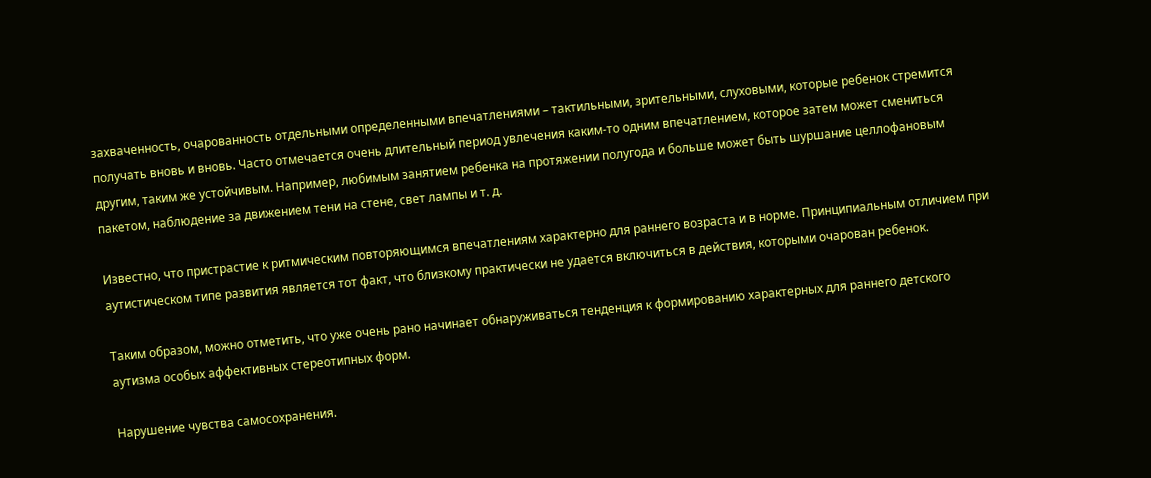захваченность, очарованность отдельными определенными впечатлениями – тактильными, зрительными, слуховыми, которые ребенок стремится получать вновь и вновь. Часто отмечается очень длительный период увлечения каким-то одним впечатлением, которое затем может смениться другим, таким же устойчивым. Например, любимым занятием ребенка на протяжении полугода и больше может быть шуршание целлофановым пакетом, наблюдение за движением тени на стене, свет лампы и т. д.

Известно, что пристрастие к ритмическим повторяющимся впечатлениям характерно для раннего возраста и в норме. Принципиальным отличием при аутистическом типе развития является тот факт, что близкому практически не удается включиться в действия, которыми очарован ребенок.

Таким образом, можно отметить, что уже очень рано начинает обнаруживаться тенденция к формированию характерных для раннего детского аутизма особых аффективных стереотипных форм.

Нарушение чувства самосохранения.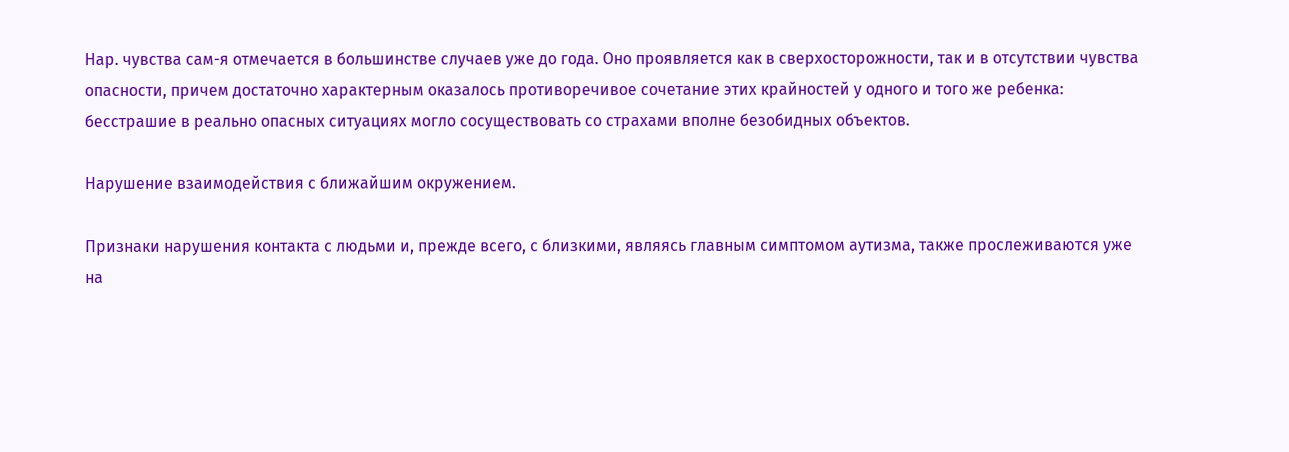Нар. чувства сам-я отмечается в большинстве случаев уже до года. Оно проявляется как в сверхосторожности, так и в отсутствии чувства опасности, причем достаточно характерным оказалось противоречивое сочетание этих крайностей у одного и того же ребенка: бесстрашие в реально опасных ситуациях могло сосуществовать со страхами вполне безобидных объектов.

Нарушение взаимодействия с ближайшим окружением.

Признаки нарушения контакта с людьми и, прежде всего, с близкими, являясь главным симптомом аутизма, также прослеживаются уже на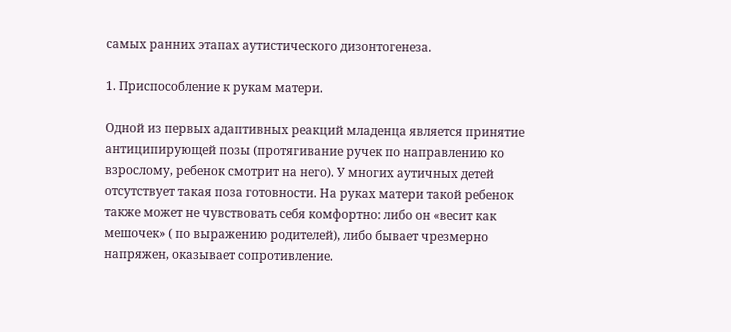самых ранних этапах аутистического дизонтогенеза.

1. Приспособление к рукам матери.

Одной из первых адаптивных реакций младенца является принятие антиципирующей позы (протягивание ручек по направлению ко взрослому, ребенок смотрит на него). У многих аутичных детей отсутствует такая поза готовности. На руках матери такой ребенок также может не чувствовать себя комфортно: либо он «весит как мешочек» ( по выражению родителей), либо бывает чрезмерно напряжен, оказывает сопротивление.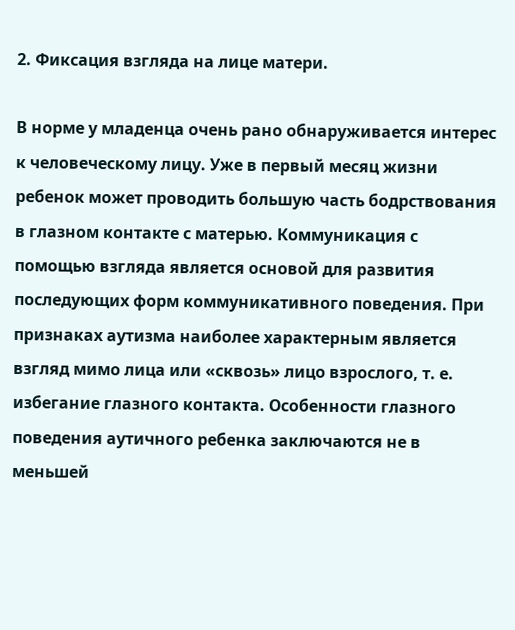2. Фиксация взгляда на лице матери.

В норме у младенца очень рано обнаруживается интерес к человеческому лицу. Уже в первый месяц жизни ребенок может проводить большую часть бодрствования в глазном контакте с матерью. Коммуникация с помощью взгляда является основой для развития последующих форм коммуникативного поведения. При признаках аутизма наиболее характерным является взгляд мимо лица или «сквозь» лицо взрослого, т. е. избегание глазного контакта. Особенности глазного поведения аутичного ребенка заключаются не в меньшей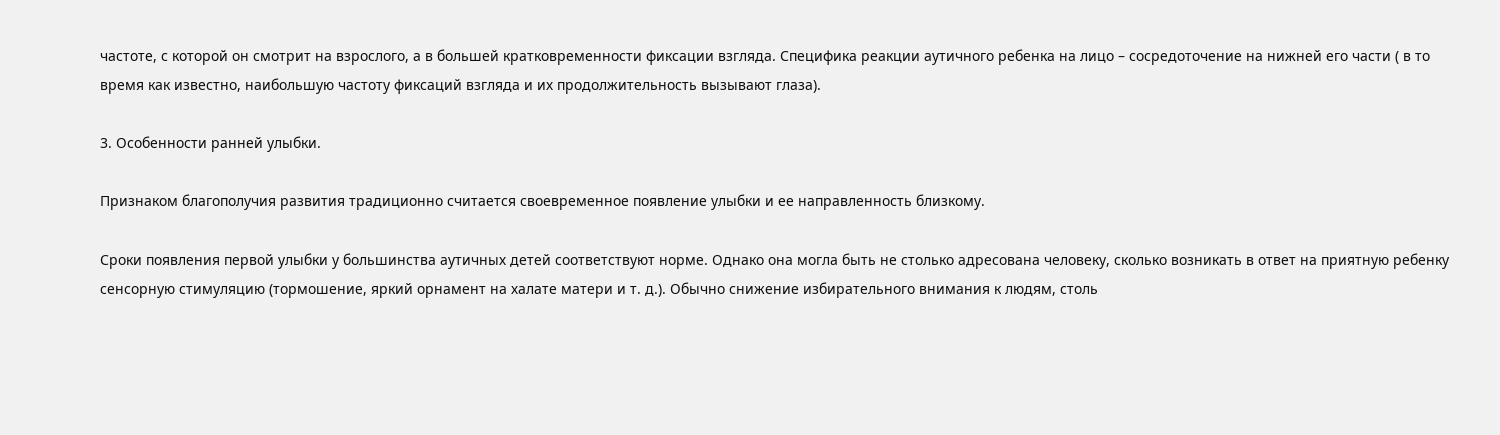частоте, с которой он смотрит на взрослого, а в большей кратковременности фиксации взгляда. Специфика реакции аутичного ребенка на лицо – сосредоточение на нижней его части ( в то время как известно, наибольшую частоту фиксаций взгляда и их продолжительность вызывают глаза).

3. Особенности ранней улыбки.

Признаком благополучия развития традиционно считается своевременное появление улыбки и ее направленность близкому.

Сроки появления первой улыбки у большинства аутичных детей соответствуют норме. Однако она могла быть не столько адресована человеку, сколько возникать в ответ на приятную ребенку сенсорную стимуляцию (тормошение, яркий орнамент на халате матери и т. д.). Обычно снижение избирательного внимания к людям, столь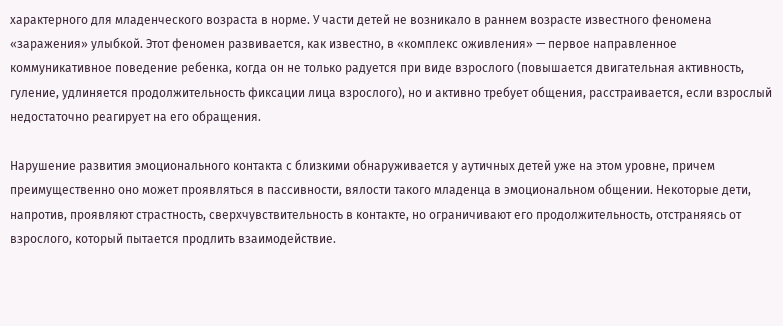характерного для младенческого возраста в норме. У части детей не возникало в раннем возрасте известного феномена «заражения» улыбкой. Этот феномен развивается, как известно, в «комплекс оживления» — первое направленное коммуникативное поведение ребенка, когда он не только радуется при виде взрослого (повышается двигательная активность, гуление, удлиняется продолжительность фиксации лица взрослого), но и активно требует общения, расстраивается, если взрослый недостаточно реагирует на его обращения.

Нарушение развития эмоционального контакта с близкими обнаруживается у аутичных детей уже на этом уровне, причем преимущественно оно может проявляться в пассивности, вялости такого младенца в эмоциональном общении. Некоторые дети, напротив, проявляют страстность, сверхчувствительность в контакте, но ограничивают его продолжительность, отстраняясь от взрослого, который пытается продлить взаимодействие.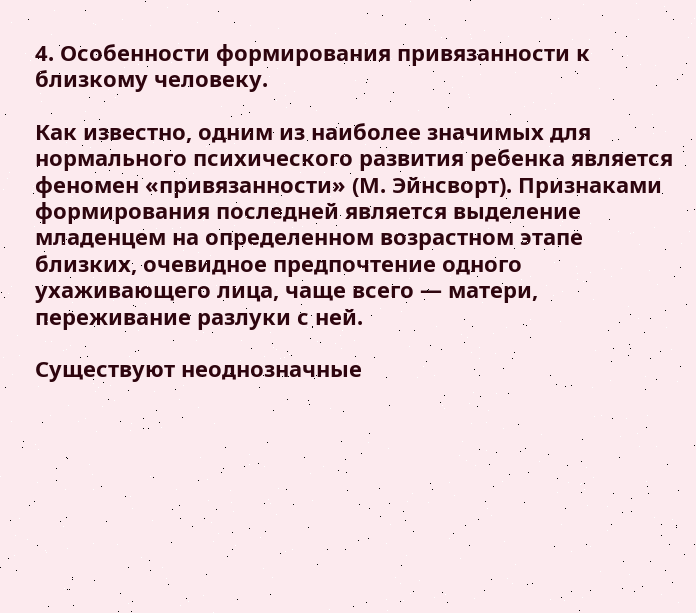4. Особенности формирования привязанности к близкому человеку.

Как известно, одним из наиболее значимых для нормального психического развития ребенка является феномен «привязанности» (М. Эйнсворт). Признаками формирования последней является выделение младенцем на определенном возрастном этапе близких, очевидное предпочтение одного ухаживающего лица, чаще всего — матери, переживание разлуки с ней.

Существуют неоднозначные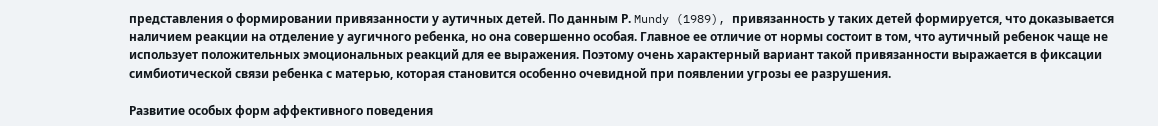представления о формировании привязанности у аутичных детей. По данным Р. Mundy (1989), привязанность у таких детей формируется, что доказывается наличием реакции на отделение у аугичного ребенка, но она совершенно особая. Главное ее отличие от нормы состоит в том, что аутичный ребенок чаще не использует положительных эмоциональных реакций для ее выражения. Поэтому очень характерный вариант такой привязанности выражается в фиксации симбиотической связи ребенка с матерью, которая становится особенно очевидной при появлении угрозы ее разрушения.

Развитие особых форм аффективного поведения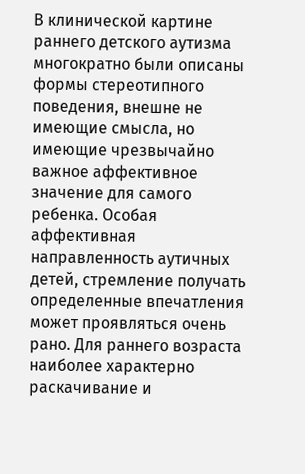В клинической картине раннего детского аутизма многократно были описаны формы стереотипного поведения, внешне не имеющие смысла, но имеющие чрезвычайно важное аффективное значение для самого ребенка. Особая аффективная направленность аутичных детей, стремление получать определенные впечатления может проявляться очень рано. Для раннего возраста наиболее характерно раскачивание и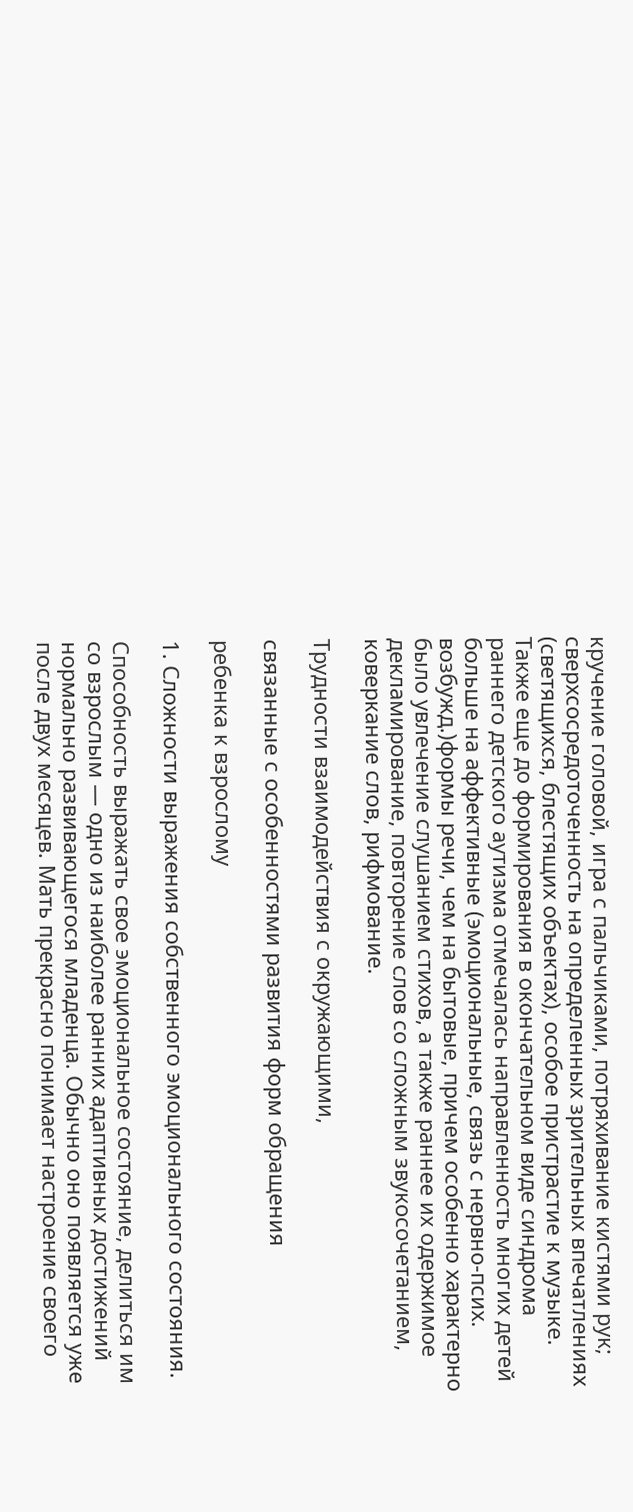кручение головой, игра с пальчиками, потряхивание кистями рук; сверхсосредоточенность на определенных зрительных впечатлениях (светящихся, блестящих объектах), особое пристрастие к музыке. Также еще до формирования в окончательном виде синдрома раннего детского аутизма отмечалась направленность многих детей больше на аффективные (эмоциональные, связь с нервно-псих. возбужд.)формы речи, чем на бытовые, причем особенно характерно было увлечение слушанием стихов, а также раннее их одержимое декламирование, повторение слов со сложным звукосочетанием, коверкание слов, рифмование.

Трудности взаимодействия с окружающими,

связанные с особенностями развития форм обращения

ребенка к взрослому

1. Сложности выражения собственного эмоционального состояния.

Способность выражать свое эмоциональное состояние, делиться им со взрослым — одно из наиболее ранних адаптивных достижений нормально развивающегося младенца. Обычно оно появляется уже после двух месяцев. Мать прекрасно понимает настроение своего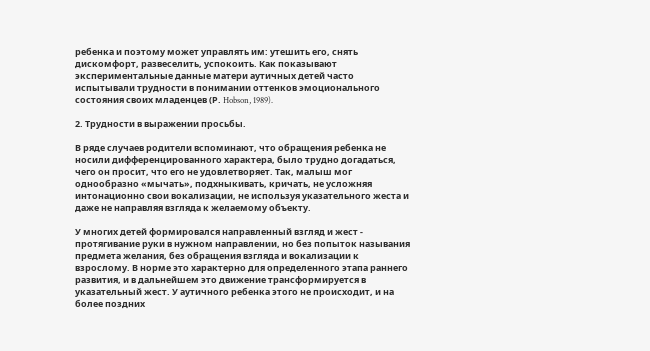ребенка и поэтому может управлять им: утешить его, снять дискомфорт, развеселить, успокоить. Как показывают экспериментальные данные матери аутичных детей часто испытывали трудности в понимании оттенков эмоционального состояния своих младенцев (Р. Hobson, 1989).

2. Трудности в выражении просьбы.

В ряде случаев родители вспоминают, что обращения ребенка не носили дифференцированного характера, было трудно догадаться, чего он просит, что его не удовлетворяет. Так, малыш мог однообразно «мычать», подхныкивать, кричать, не усложняя интонационно свои вокализации, не используя указательного жеста и даже не направляя взгляда к желаемому объекту.

У многих детей формировался направленный взгляд и жест - протягивание руки в нужном направлении, но без попыток называния предмета желания, без обращения взгляда и вокализации к взрослому. В норме это характерно для определенного этапа раннего развития, и в дальнейшем это движение трансформируется в указательный жест. У аутичного ребенка этого не происходит, и на более поздних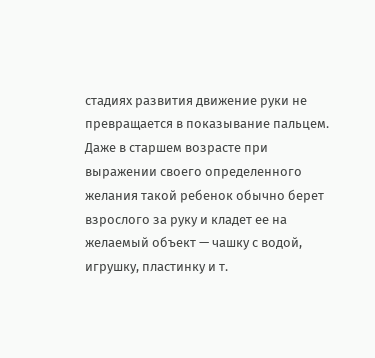стадиях развития движение руки не превращается в показывание пальцем. Даже в старшем возрасте при выражении своего определенного желания такой ребенок обычно берет взрослого за руку и кладет ее на желаемый объект — чашку с водой, игрушку, пластинку и т.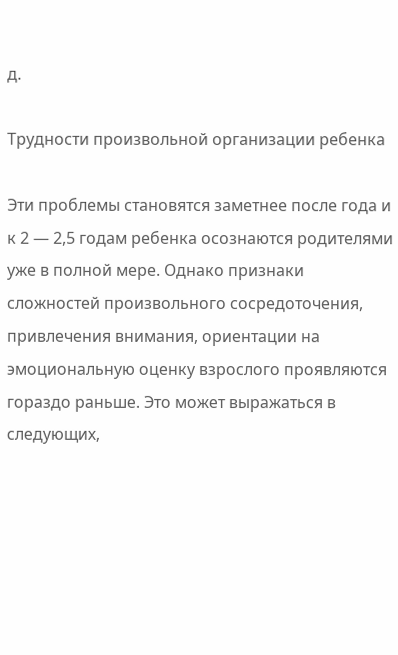д.

Трудности произвольной организации ребенка

Эти проблемы становятся заметнее после года и к 2 — 2,5 годам ребенка осознаются родителями уже в полной мере. Однако признаки сложностей произвольного сосредоточения, привлечения внимания, ориентации на эмоциональную оценку взрослого проявляются гораздо раньше. Это может выражаться в следующих,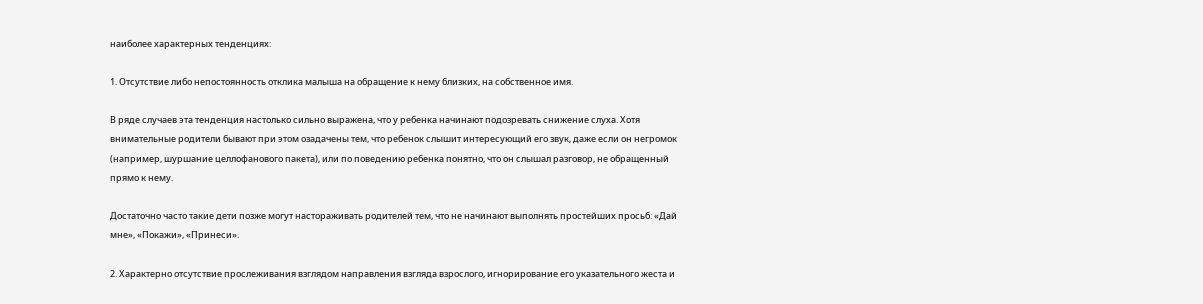наиболее характерных тенденциях:

1. Отсутствие либо непостоянность отклика малыша на обращение к нему близких, на собственное имя.

В ряде случаев эта тенденция настолько сильно выражена, что у ребенка начинают подозревать снижение слуха. Хотя внимательные родители бывают при этом озадачены тем, что ребенок слышит интересующий его звук, даже если он негромок (например, шуршание целлофанового пакета), или по поведению ребенка понятно, что он слышал разговор, не обращенный прямо к нему.

Достаточно часто такие дети позже могут настораживать родителей тем, что не начинают выполнять простейших просьб: «Дай мне», «Покажи», «Принеси».

2. Характерно отсутствие прослеживания взглядом направления взгляда взрослого, игнорирование его указательного жеста и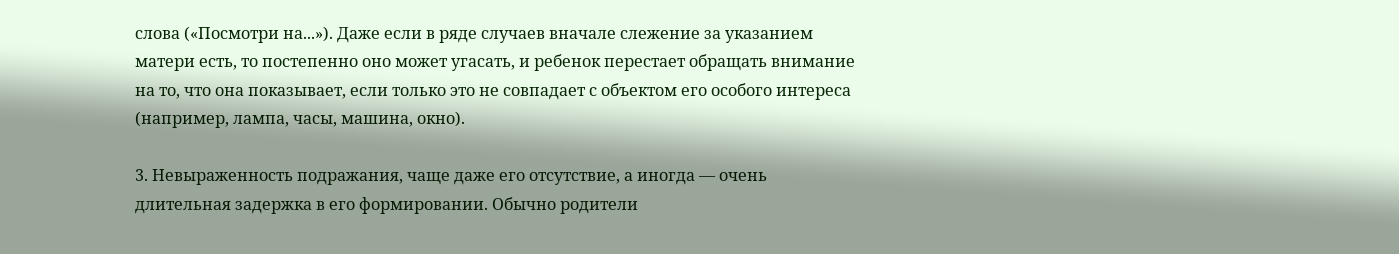слова («Посмотри на...»). Даже если в ряде случаев вначале слежение за указанием матери есть, то постепенно оно может угасать, и ребенок перестает обращать внимание на то, что она показывает, если только это не совпадает с объектом его особого интереса (например, лампа, часы, машина, окно).

3. Невыраженность подражания, чаще даже его отсутствие, а иногда — очень длительная задержка в его формировании. Обычно родители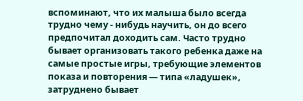вспоминают, что их малыша было всегда трудно чему - нибудь научить, он до всего предпочитал доходить сам. Часто трудно бывает организовать такого ребенка даже на самые простые игры, требующие элементов показа и повторения — типа «ладушек», затруднено бывает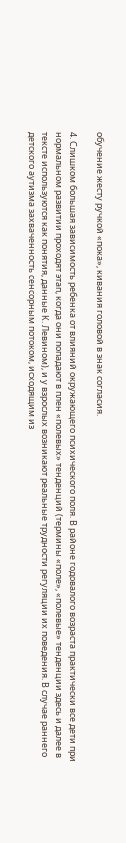обучение жесту ручкой «пока», кивания головой в знак согласия.

4. Слишком большая зависимость ребенка от влияний окружающего психического поля. В районе годовалого возраста практически все дети при нормальном развитии проходят этап, когда они попадают в плен «полевых» тенденций (термины «поле», «полевые» тенденции здесь и далее в тексте используются как понятия, данные К. Левином), и у взрослых возникают реальные трудности регуляции их поведения. В случае раннего детского аутизма захваченность сенсорным потоком, исходящим из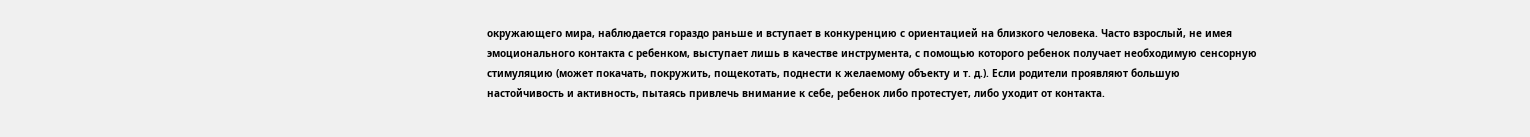окружающего мира, наблюдается гораздо раньше и вступает в конкуренцию с ориентацией на близкого человека. Часто взрослый, не имея эмоционального контакта с ребенком, выступает лишь в качестве инструмента, с помощью которого ребенок получает необходимую сенсорную стимуляцию (может покачать, покружить, пощекотать, поднести к желаемому объекту и т. д.). Если родители проявляют большую настойчивость и активность, пытаясь привлечь внимание к себе, ребенок либо протестует, либо уходит от контакта.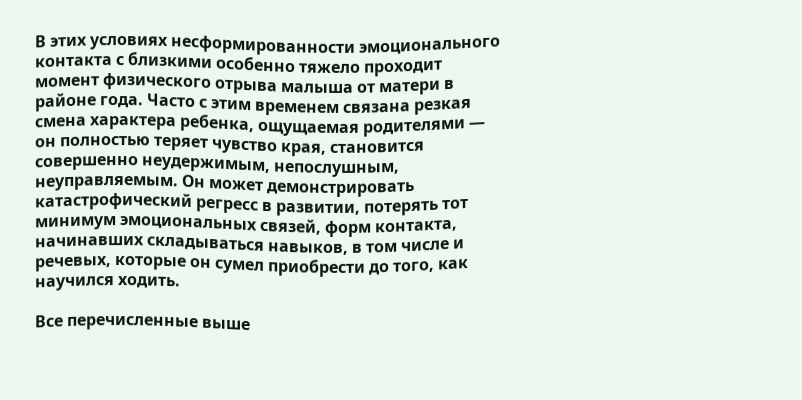В этих условиях несформированности эмоционального контакта с близкими особенно тяжело проходит момент физического отрыва малыша от матери в районе года. Часто с этим временем связана резкая смена характера ребенка, ощущаемая родителями — он полностью теряет чувство края, становится совершенно неудержимым, непослушным, неуправляемым. Он может демонстрировать катастрофический регресс в развитии, потерять тот минимум эмоциональных связей, форм контакта, начинавших складываться навыков, в том числе и речевых, которые он сумел приобрести до того, как научился ходить.

Все перечисленные выше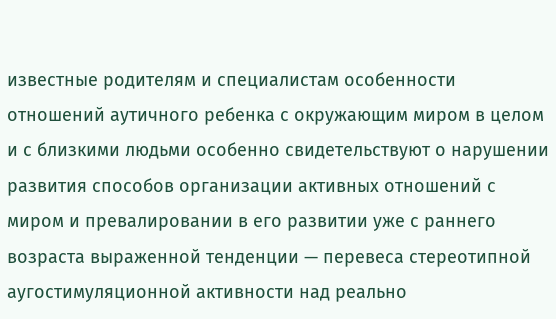известные родителям и специалистам особенности отношений аутичного ребенка с окружающим миром в целом и с близкими людьми особенно свидетельствуют о нарушении развития способов организации активных отношений с миром и превалировании в его развитии уже с раннего возраста выраженной тенденции — перевеса стереотипной аугостимуляционной активности над реально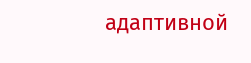адаптивной